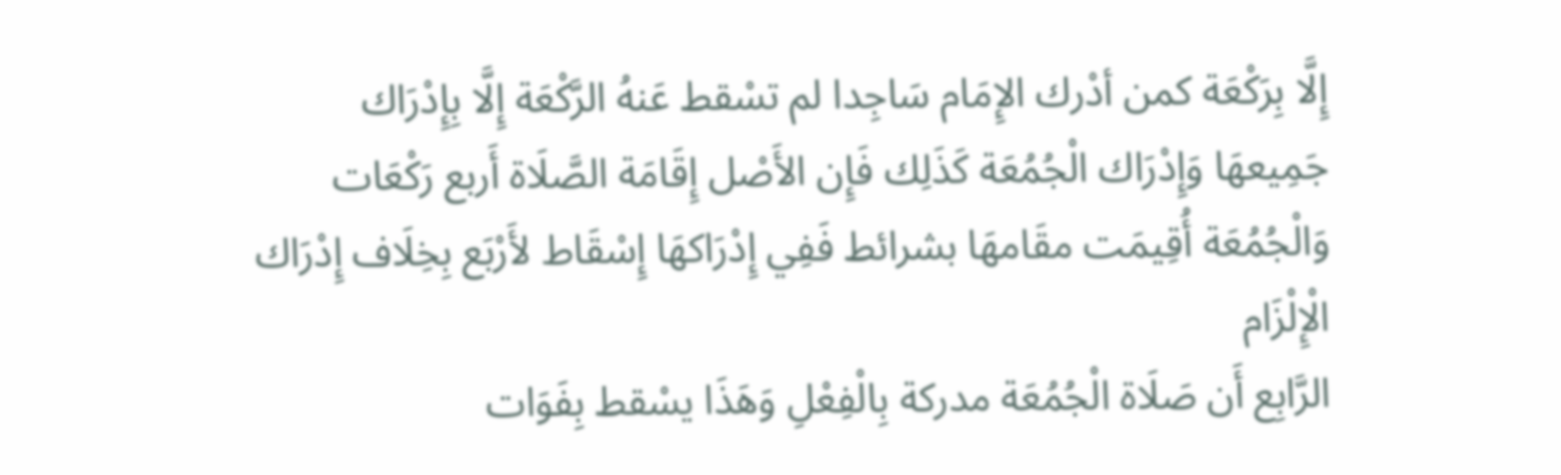إِلَّا بِرَكْعَة كمن أدْرك الإِمَام سَاجِدا لم تسْقط عَنهُ الرَّكْعَة إِلَّا بِإِدْرَاك جَمِيعهَا وَإِدْرَاك الْجُمُعَة كَذَلِك فَإِن الأَصْل إِقَامَة الصَّلَاة أَربع رَكْعَات وَالْجُمُعَة أُقِيمَت مقَامهَا بشرائط فَفِي إِدْرَاكهَا إِسْقَاط لأَرْبَع بِخِلَاف إِدْرَاك الْإِلْزَام
الرَّابِع أَن صَلَاة الْجُمُعَة مدركة بِالْفِعْلِ وَهَذَا يسْقط بِفَوَات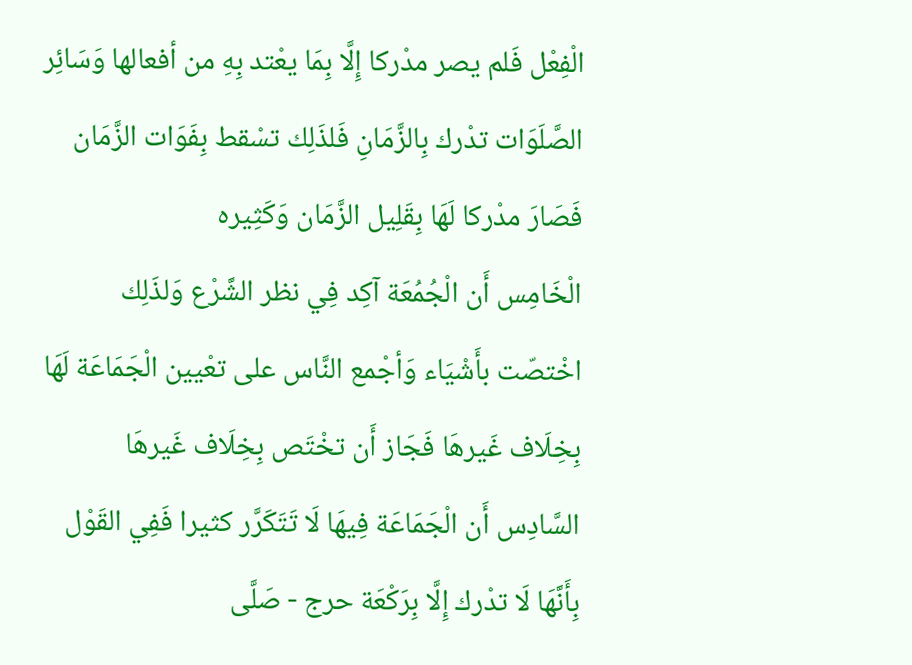الْفِعْل فَلم يصر مدْركا إِلَّا بِمَا يعْتد بِهِ من أفعالها وَسَائِر الصَّلَوَات تدْرك بِالزَّمَانِ فَلذَلِك تسْقط بِفَوَات الزَّمَان فَصَارَ مدْركا لَهَا بِقَلِيل الزَّمَان وَكَثِيره
الْخَامِس أَن الْجُمُعَة آكِد فِي نظر الشَّرْع وَلذَلِك اخْتصّت بأَشْيَاء وَأجْمع النَّاس على تعْيين الْجَمَاعَة لَهَا بِخِلَاف غَيرهَا فَجَاز أَن تخْتَص بِخِلَاف غَيرهَا
السَّادِس أَن الْجَمَاعَة فِيهَا لَا تَتَكَرَّر كثيرا فَفِي القَوْل بِأَنَّهَا لَا تدْرك إِلَّا بِرَكْعَة حرج - صَلَّى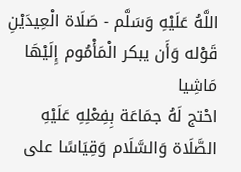اللَّهُ عَلَيْهِ وَسَلَّم - صَلَاة الْعِيدَيْنِ
قَوْله وَأَن يبكر الْمَأْمُوم إِلَيْهَا مَاشِيا
احْتج لَهُ جمَاعَة بِفِعْلِهِ عَلَيْهِ الصَّلَاة وَالسَّلَام وَقِيَاسًا على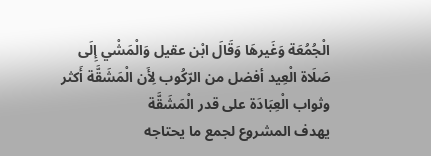الْجُمُعَة وَغَيرهَا وَقَالَ ابْن عقيل وَالْمَشْي إِلَى صَلَاة الْعِيد أفضل من الرّكُوب لِأَن الْمَشَقَّة أَكثر وثواب الْعِبَادَة على قدر الْمَشَقَّة
يهدف المشروع لجمع ما يحتاجه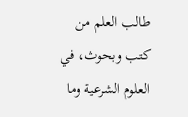طالب العلم من كتب وبحوث، في العلوم الشرعية وما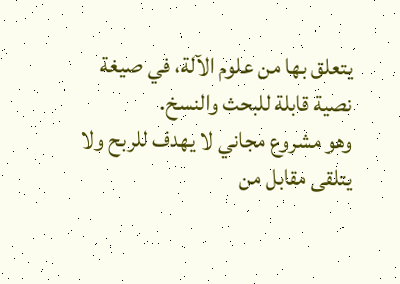يتعلق بها من علوم الآلة، في صيغة نصية قابلة للبحث والنسخ.
وهو مشروع مجاني لا يهدف للربح ولا يتلقى مقابل من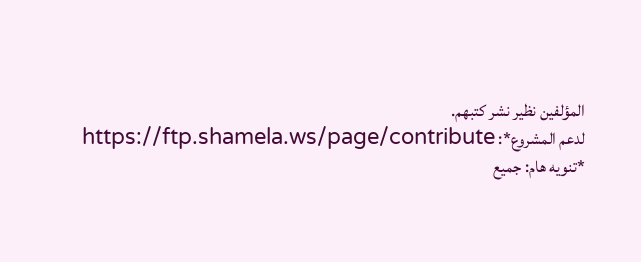المؤلفين نظير نشر كتبهم.
لدعم المشروع*: https://ftp.shamela.ws/page/contribute
*تنويه هام: جميع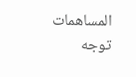المساهمات توجه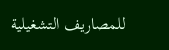للمصاريف التشغيلية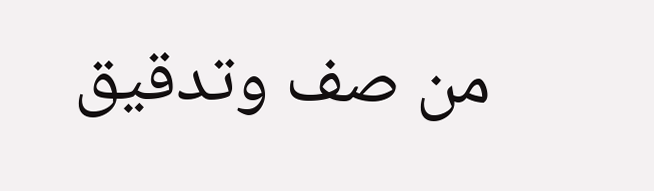من صف وتدقيق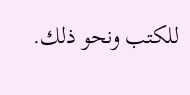للكتب ونحو ذلك.